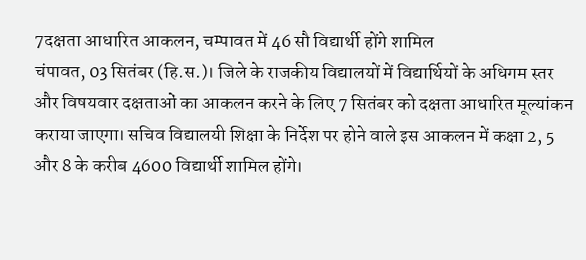7दक्षता आधारित आकलन, चम्पावत में 46 सौ विद्यार्थी होंगे शामिल
चंपावत, 03 सितंबर (हि.स.)। जिले के राजकीय विद्यालयों में विद्यार्थियों के अधिगम स्तर और विषयवार दक्षताओं का आकलन करने के लिए 7 सितंबर को दक्षता आधारित मूल्यांकन कराया जाएगा। सचिव विद्यालयी शिक्षा के निर्देश पर होने वाले इस आकलन में कक्षा 2, 5 और 8 के करीब 4600 विद्यार्थी शामिल होंगे।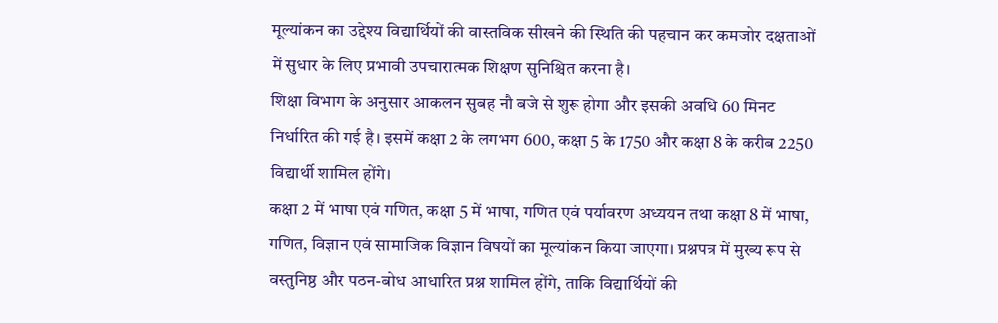मूल्यांकन का उद्देश्य विद्यार्थियों की वास्तविक सीखने की स्थिति की पहचान कर कमजोर दक्षताओं में सुधार के लिए प्रभावी उपचारात्मक शिक्षण सुनिश्चित करना है।
शिक्षा विभाग के अनुसार आकलन सुबह नौ बजे से शुरू होगा और इसकी अवधि 60 मिनट निर्धारित की गई है। इसमें कक्षा 2 के लगभग 600, कक्षा 5 के 1750 और कक्षा 8 के करीब 2250 विद्यार्थी शामिल होंगे।
कक्षा 2 में भाषा एवं गणित, कक्षा 5 में भाषा, गणित एवं पर्यावरण अध्ययन तथा कक्षा 8 में भाषा, गणित, विज्ञान एवं सामाजिक विज्ञान विषयों का मूल्यांकन किया जाएगा। प्रश्नपत्र में मुख्य रूप से वस्तुनिष्ठ और पठन-बोध आधारित प्रश्न शामिल होंगे, ताकि विद्यार्थियों की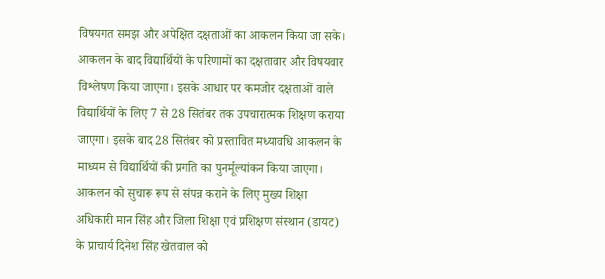विषयगत समझ और अपेक्षित दक्षताओं का आकलन किया जा सके।
आकलन के बाद विद्यार्थियों के परिणामों का दक्षतावार और विषयवार विश्लेषण किया जाएगा। इसके आधार पर कमजोर दक्षताओं वाले विद्यार्थियों के लिए 7 से 28 सितंबर तक उपचारात्मक शिक्षण कराया जाएगा। इसके बाद 28 सितंबर को प्रस्तावित मध्यावधि आकलन के माध्यम से विद्यार्थियों की प्रगति का पुनर्मूल्यांकन किया जाएगा।
आकलन को सुचारू रूप से संपन्न कराने के लिए मुख्य शिक्षा अधिकारी मान सिंह और जिला शिक्षा एवं प्रशिक्षण संस्थान (डायट) के प्राचार्य दिनेश सिंह खेतवाल को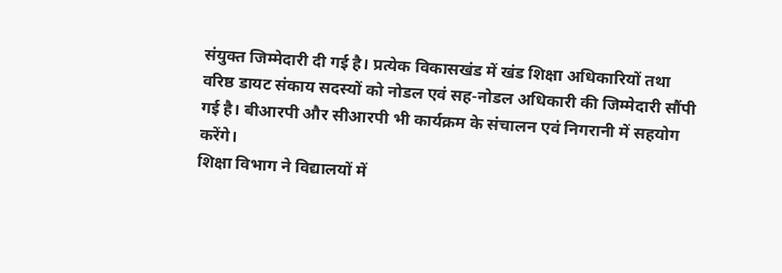संयुक्त जिम्मेदारी दी गई है। प्रत्येक विकासखंड में खंड शिक्षा अधिकारियों तथा वरिष्ठ डायट संकाय सदस्यों को नोडल एवं सह-नोडल अधिकारी की जिम्मेदारी सौंपी गई है। बीआरपी और सीआरपी भी कार्यक्रम के संचालन एवं निगरानी में सहयोग करेंगे।
शिक्षा विभाग ने विद्यालयों में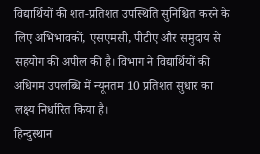विद्यार्थियों की शत-प्रतिशत उपस्थिति सुनिश्चित करने के लिए अभिभावकों, एसएमसी, पीटीए और समुदाय से सहयोग की अपील की है। विभाग ने विद्यार्थियों की अधिगम उपलब्धि में न्यूनतम 10 प्रतिशत सुधार का लक्ष्य निर्धारित किया है।
हिन्दुस्थान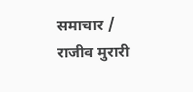समाचार / राजीव मुरारी